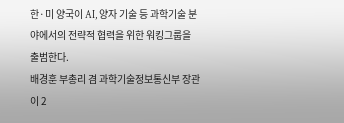한·미 양국이 AI, 양자 기술 등 과학기술 분야에서의 전략적 협력을 위한 워킹그룹을 출범한다.
배경훈 부총리 겸 과학기술정보통신부 장관이 2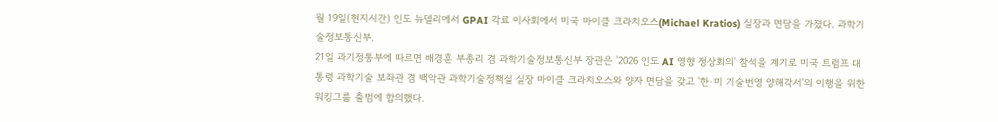월 19일(현지시간) 인도 뉴델리에서 GPAI 각료 이사회에서 미국 마이클 크라치오스(Michael Kratios) 실장과 면담을 가졌다. 과학기술정보통신부.
21일 과기정통부에 따르면 배경훈 부총리 겸 과학기술정보통신부 장관은 '2026 인도 AI 영향 정상회의' 참석을 계기로 미국 트럼프 대통령 과학기술 보좌관 겸 백악관 과학기술정책실 실장 마이클 크라치오스와 양자 면담을 갖고 '한·미 기술번영 양해각서'의 이행을 위한 워킹그룹 출범에 합의했다.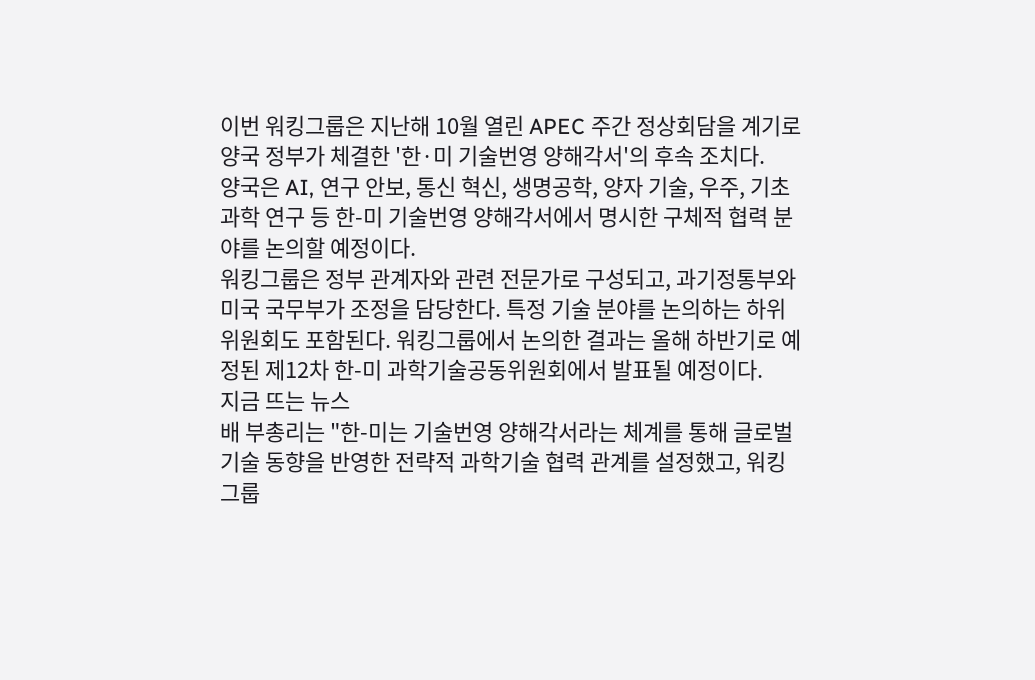이번 워킹그룹은 지난해 10월 열린 APEC 주간 정상회담을 계기로 양국 정부가 체결한 '한·미 기술번영 양해각서'의 후속 조치다.
양국은 AI, 연구 안보, 통신 혁신, 생명공학, 양자 기술, 우주, 기초 과학 연구 등 한-미 기술번영 양해각서에서 명시한 구체적 협력 분야를 논의할 예정이다.
워킹그룹은 정부 관계자와 관련 전문가로 구성되고, 과기정통부와 미국 국무부가 조정을 담당한다. 특정 기술 분야를 논의하는 하위위원회도 포함된다. 워킹그룹에서 논의한 결과는 올해 하반기로 예정된 제12차 한-미 과학기술공동위원회에서 발표될 예정이다.
지금 뜨는 뉴스
배 부총리는 "한-미는 기술번영 양해각서라는 체계를 통해 글로벌 기술 동향을 반영한 전략적 과학기술 협력 관계를 설정했고, 워킹 그룹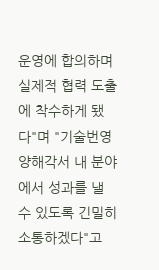운영에 합의하며 실제적 협력 도출에 착수하게 됐다"며 "기술번영 양해각서 내 분야에서 성과를 낼 수 있도록 긴밀히 소통하겠다"고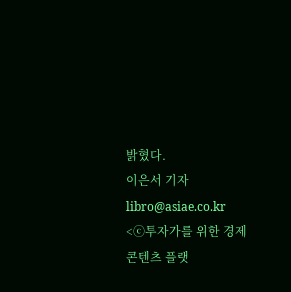밝혔다.
이은서 기자 libro@asiae.co.kr
<ⓒ투자가를 위한 경제콘텐츠 플랫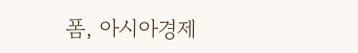폼, 아시아경제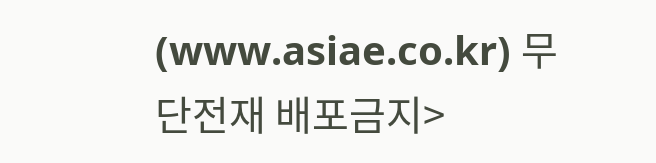(www.asiae.co.kr) 무단전재 배포금지>